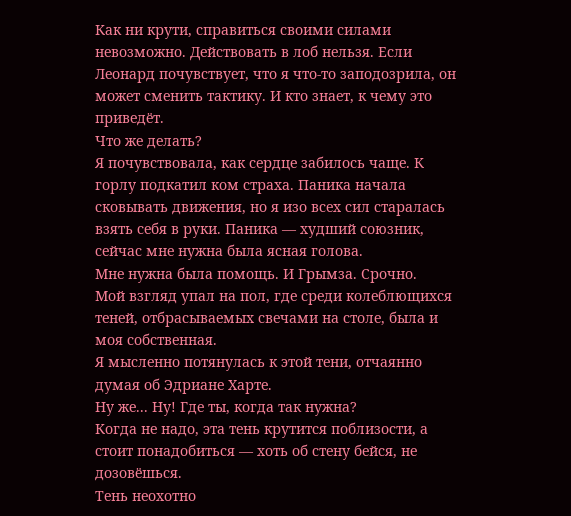Как ни крути, справиться своими силами невозможно. Действовать в лоб нельзя. Если Леонард почувствует, что я что-то заподозрила, он может сменить тактику. И кто знает, к чему это приведёт.
Что же делать?
Я почувствовала, как сердце забилось чаще. К горлу подкатил ком страха. Паника начала сковывать движения, но я изо всех сил старалась взять себя в руки. Паника — худший союзник, сейчас мне нужна была ясная голова.
Мне нужна была помощь. И Грымза. Срочно.
Мой взгляд упал на пол, где среди колеблющихся теней, отбрасываемых свечами на столе, была и моя собственная.
Я мысленно потянулась к этой тени, отчаянно думая об Эдриане Харте.
Ну же... Ну! Где ты, когда так нужна?
Когда не надо, эта тень крутится поблизости, а стоит понадобиться — хоть об стену бейся, не дозовёшься.
Тень неохотно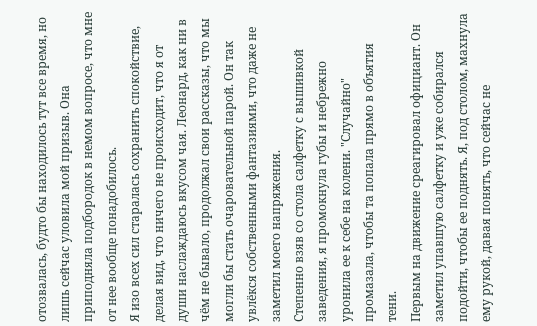отозвалась, будто бы находилось тут все время, но лишь сейчас уловила мой призыв. Она приподняла подбородок в немом вопросе, что мне от нее вообще понадобилось.
Я изо всех сил старалась сохранить спокойствие, делая вид, что ничего не происходит, что я от души наслаждаюсь вкусом чая. Леонард, как ни в чём не бывало, продолжал свои рассказы, что мы могли бы стать очаровательной парой. Он так увлёкся собственными фантазиями, что даже не заметил моего напряжения.
Степенно взяв со стола салфетку с вышивкой заведения, я промокнула губы и небрежно уронила ее к себе на колени. "Случайно" промазала, чтобы та попала прямо в объятия тени.
Первым на движение среагировал официант. Он заметил упавшую салфетку и уже собирался подойти, чтобы ее поднять. Я, под столом, махнула ему рукой, давая понять, что сейчас не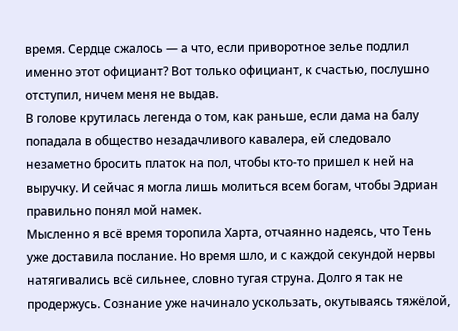время. Сердце сжалось — а что, если приворотное зелье подлил именно этот официант? Вот только официант, к счастью, послушно отступил, ничем меня не выдав.
В голове крутилась легенда о том, как раньше, если дама на балу попадала в общество незадачливого кавалера, ей следовало незаметно бросить платок на пол, чтобы кто-то пришел к ней на выручку. И сейчас я могла лишь молиться всем богам, чтобы Эдриан правильно понял мой намек.
Мысленно я всё время торопила Харта, отчаянно надеясь, что Тень уже доставила послание. Но время шло, и с каждой секундой нервы натягивались всё сильнее, словно тугая струна. Долго я так не продержусь. Сознание уже начинало ускользать, окутываясь тяжёлой,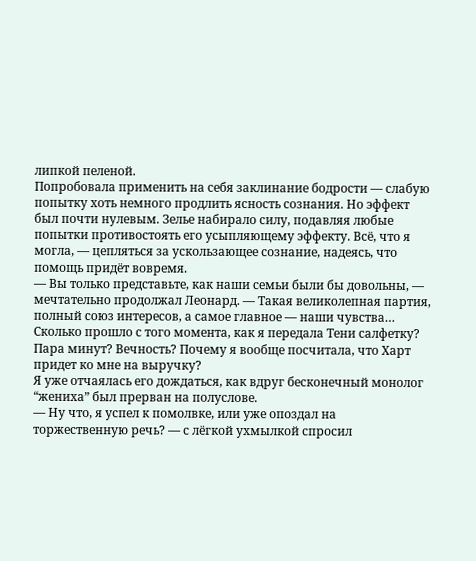липкой пеленой.
Попробовала применить на себя заклинание бодрости — слабую попытку хоть немного продлить ясность сознания. Но эффект был почти нулевым. Зелье набирало силу, подавляя любые попытки противостоять его усыпляющему эффекту. Всё, что я могла, — цепляться за ускользающее сознание, надеясь, что помощь придёт вовремя.
— Вы только представьте, как наши семьи были бы довольны, — мечтательно продолжал Леонард. — Такая великолепная партия, полный союз интересов, а самое главное — наши чувства…
Сколько прошло с того момента, как я передала Тени салфетку? Пара минут? Вечность? Почему я вообще посчитала, что Харт придет ко мне на выручку?
Я уже отчаялась его дождаться, как вдруг бесконечный монолог “жениха” был прерван на полуслове.
— Ну что, я успел к помолвке, или уже опоздал на торжественную речь? — с лёгкой ухмылкой спросил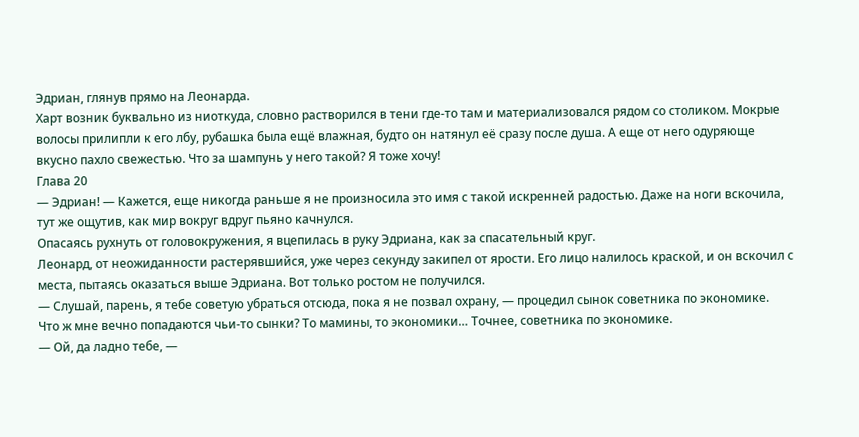Эдриан, глянув прямо на Леонарда.
Харт возник буквально из ниоткуда, словно растворился в тени где-то там и материализовался рядом со столиком. Мокрые волосы прилипли к его лбу, рубашка была ещё влажная, будто он натянул её сразу после душа. А еще от него одуряюще вкусно пахло свежестью. Что за шампунь у него такой? Я тоже хочу!
Глава 20
— Эдриан! — Кажется, еще никогда раньше я не произносила это имя с такой искренней радостью. Даже на ноги вскочила, тут же ощутив, как мир вокруг вдруг пьяно качнулся.
Опасаясь рухнуть от головокружения, я вцепилась в руку Эдриана, как за спасательный круг.
Леонард, от неожиданности растерявшийся, уже через секунду закипел от ярости. Его лицо налилось краской, и он вскочил с места, пытаясь оказаться выше Эдриана. Вот только ростом не получился.
— Слушай, парень, я тебе советую убраться отсюда, пока я не позвал охрану, — процедил сынок советника по экономике.
Что ж мне вечно попадаются чьи-то сынки? То мамины, то экономики… Точнее, советника по экономике.
— Ой, да ладно тебе, —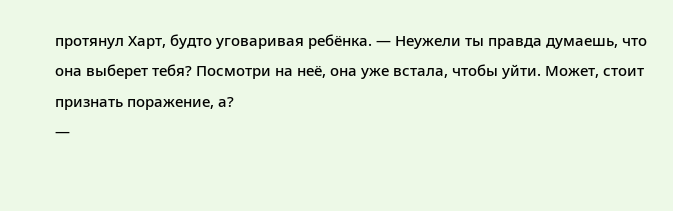протянул Харт, будто уговаривая ребёнка. — Неужели ты правда думаешь, что она выберет тебя? Посмотри на неё, она уже встала, чтобы уйти. Может, стоит признать поражение, а?
—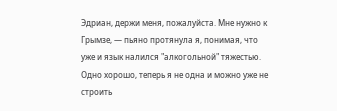Эдриан, держи меня, пожалуйста. Мне нужно к Грымзе, — пьяно протянула я, понимая, что уже и язык налился "алкогольной" тяжестью. Одно хорошо, теперь я не одна и можно уже не строить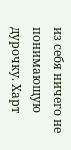из себя ничего не понимающую дурочку. Харт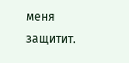меня защитит.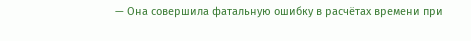— Она совершила фатальную ошибку в расчётах времени при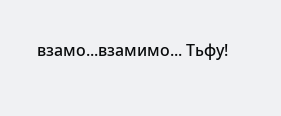взамо...взамимо... Тьфу!